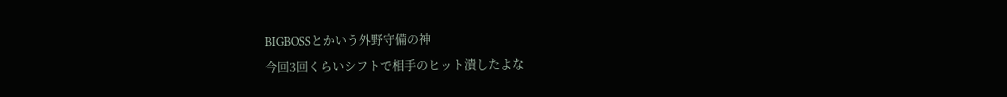BIGBOSSとかいう外野守備の神
今回3回くらいシフトで相手のヒット潰したよな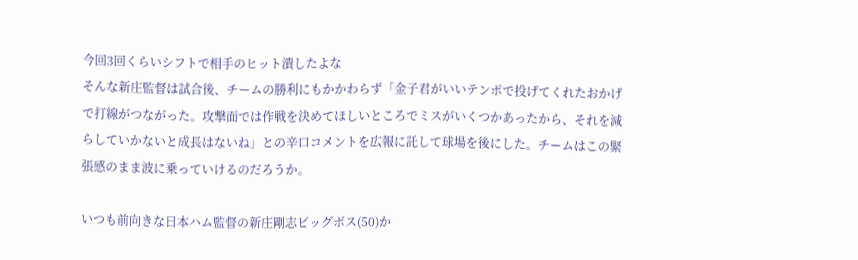今回3回くらいシフトで相手のヒット潰したよな
そんな新庄監督は試合後、チームの勝利にもかかわらず「金子君がいいテンポで投げてくれたおかげで打線がつながった。攻撃面では作戦を決めてほしいところでミスがいくつかあったから、それを減らしていかないと成長はないね」との辛口コメントを広報に託して球場を後にした。チームはこの緊張感のまま波に乗っていけるのだろうか。

いつも前向きな日本ハム監督の新庄剛志ビッグボス(50)か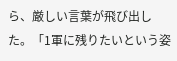ら、厳しい言葉が飛び出した。「1軍に残りたいという姿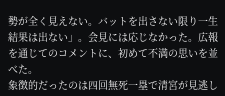勢が全く見えない。バットを出さない限り一生結果は出ない」。会見には応じなかった。広報を通じてのコメントに、初めて不満の思いを並べた。
象徴的だったのは四回無死一塁で清宮が見逃し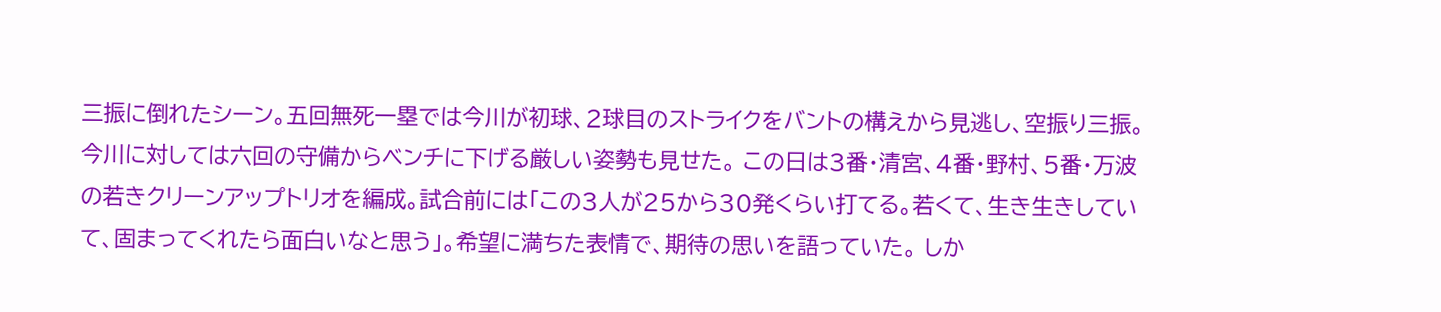三振に倒れたシーン。五回無死一塁では今川が初球、2球目のストライクをバントの構えから見逃し、空振り三振。今川に対しては六回の守備からベンチに下げる厳しい姿勢も見せた。 この日は3番・清宮、4番・野村、5番・万波の若きクリーンアップトリオを編成。試合前には「この3人が25から30発くらい打てる。若くて、生き生きしていて、固まってくれたら面白いなと思う」。希望に満ちた表情で、期待の思いを語っていた。 しか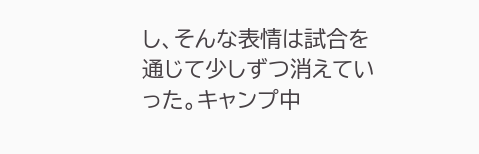し、そんな表情は試合を通じて少しずつ消えていった。キャンプ中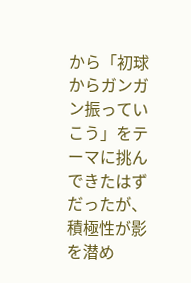から「初球からガンガン振っていこう」をテーマに挑んできたはずだったが、積極性が影を潜め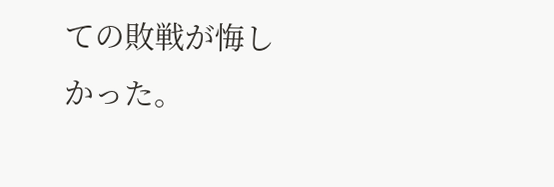ての敗戦が悔しかった。